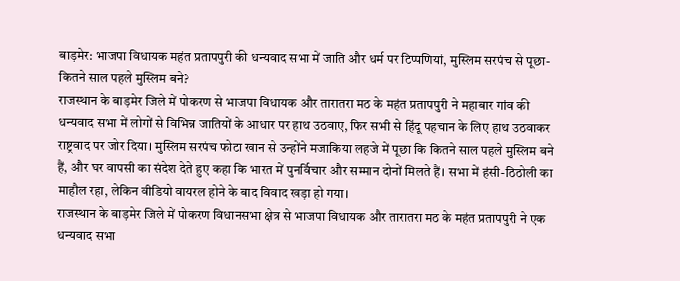बाड़मेर: भाजपा विधायक महंत प्रतापपुरी की धन्यवाद सभा में जाति और धर्म पर टिप्पणियां, मुस्लिम सरपंच से पूछा- कितने साल पहले मुस्लिम बने?
राजस्थान के बाड़मेर जिले में पोकरण से भाजपा विधायक और तारातरा मठ के महंत प्रतापपुरी ने महाबार गांव की धन्यवाद सभा में लोगों से विभिन्न जातियों के आधार पर हाथ उठवाए, फिर सभी से हिंदू पहचान के लिए हाथ उठवाकर राष्ट्रवाद पर जोर दिया। मुस्लिम सरपंच फोटा खान से उन्होंने मजाकिया लहजे में पूछा कि कितने साल पहले मुस्लिम बने हैं, और घर वापसी का संदेश देते हुए कहा कि भारत में पुनर्विचार और सम्मान दोनों मिलते हैं। सभा में हंसी-ठिठोली का माहौल रहा, लेकिन वीडियो वायरल होने के बाद विवाद खड़ा हो गया।
राजस्थान के बाड़मेर जिले में पोकरण विधानसभा क्षेत्र से भाजपा विधायक और तारातरा मठ के महंत प्रतापपुरी ने एक धन्यवाद सभा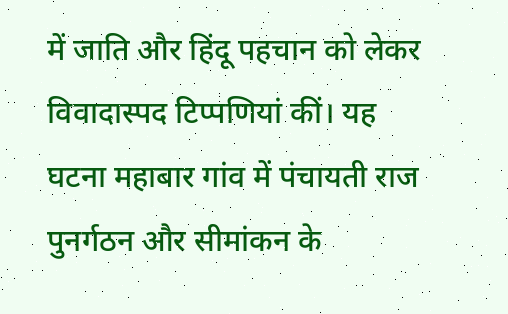में जाति और हिंदू पहचान को लेकर विवादास्पद टिप्पणियां कीं। यह घटना महाबार गांव में पंचायती राज पुनर्गठन और सीमांकन के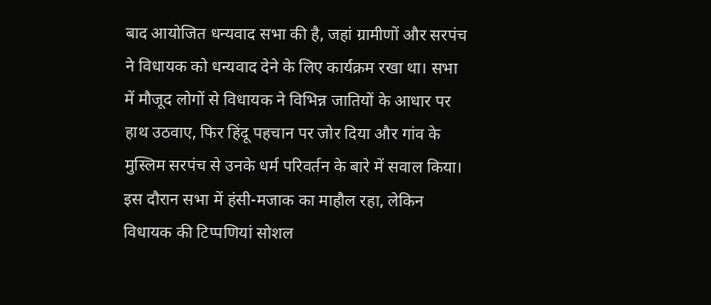बाद आयोजित धन्यवाद सभा की है, जहां ग्रामीणों और सरपंच ने विधायक को धन्यवाद देने के लिए कार्यक्रम रखा था। सभा में मौजूद लोगों से विधायक ने विभिन्न जातियों के आधार पर हाथ उठवाए, फिर हिंदू पहचान पर जोर दिया और गांव के मुस्लिम सरपंच से उनके धर्म परिवर्तन के बारे में सवाल किया। इस दौरान सभा में हंसी-मजाक का माहौल रहा, लेकिन विधायक की टिप्पणियां सोशल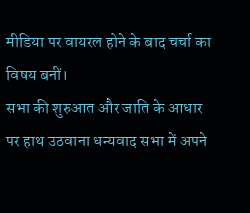मीडिया पर वायरल होने के बाद चर्चा का विषय बनीं।
सभा की शुरुआत और जाति के आधार पर हाथ उठवाना धन्यवाद सभा में अपने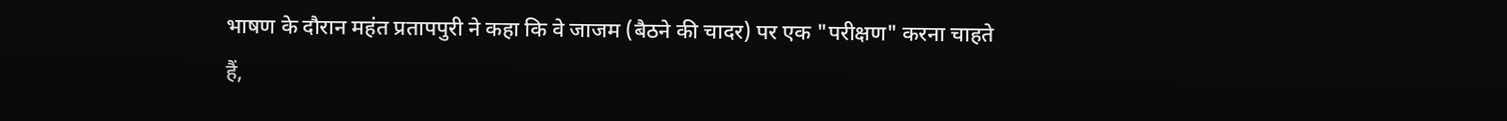भाषण के दौरान महंत प्रतापपुरी ने कहा कि वे जाजम (बैठने की चादर) पर एक "परीक्षण" करना चाहते हैं,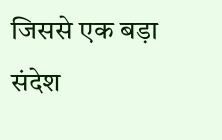जिससे एक बड़ा संदेश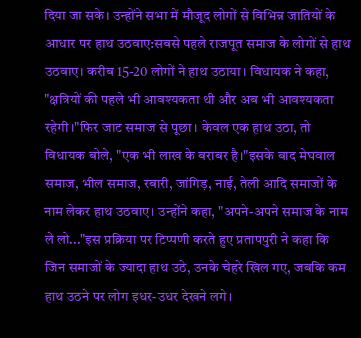दिया जा सके। उन्होंने सभा में मौजूद लोगों से विभिन्न जातियों के आधार पर हाथ उठवाए:सबसे पहले राजपूत समाज के लोगों से हाथ उठवाए। करीब 15-20 लोगों ने हाथ उठाया। विधायक ने कहा, "क्षत्रियों की पहले भी आवश्यकता थी और अब भी आवश्यकता रहेगी।"फिर जाट समाज से पूछा। केवल एक हाथ उठा, तो विधायक बोले, "एक भी लाख के बराबर है।"इसके बाद मेघवाल समाज, भील समाज, रबारी, जांगिड़, नाई, तेली आदि समाजों के नाम लेकर हाथ उठवाए। उन्होंने कहा, "अपने-अपने समाज के नाम ले लो..."इस प्रक्रिया पर टिप्पणी करते हुए प्रतापपुरी ने कहा कि जिन समाजों के ज्यादा हाथ उठे, उनके चेहरे खिल गए, जबकि कम हाथ उठने पर लोग इधर-उधर देखने लगे।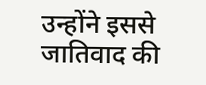उन्होंने इससे जातिवाद की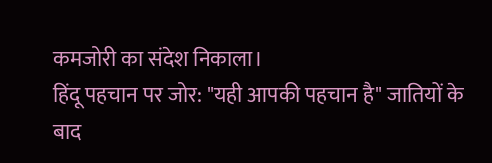कमजोरी का संदेश निकाला।
हिंदू पहचान पर जोर: "यही आपकी पहचान है" जातियों के बाद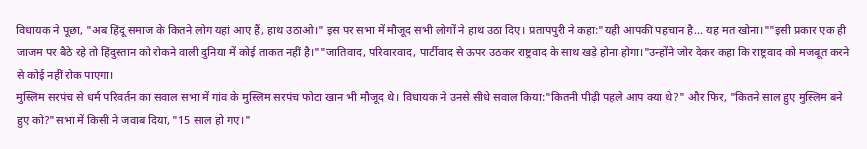विधायक ने पूछा, "अब हिंदू समाज के कितने लोग यहां आए हैं, हाथ उठाओ।" इस पर सभा में मौजूद सभी लोगों ने हाथ उठा दिए। प्रतापपुरी ने कहा:"यही आपकी पहचान है... यह मत खोना।""इसी प्रकार एक ही जाजम पर बैठे रहे तो हिंदुस्तान को रोकने वाली दुनिया में कोई ताकत नहीं है।""जातिवाद, परिवारवाद, पार्टीवाद से ऊपर उठकर राष्ट्रवाद के साथ खड़े होना होगा।"उन्होंने जोर देकर कहा कि राष्ट्रवाद को मजबूत करने से कोई नहीं रोक पाएगा।
मुस्लिम सरपंच से धर्म परिवर्तन का सवाल सभा में गांव के मुस्लिम सरपंच फोटा खान भी मौजूद थे। विधायक ने उनसे सीधे सवाल किया:"कितनी पीढ़ी पहले आप क्या थे?" और फिर, "कितने साल हुए मुस्लिम बने हुए को?"सभा में किसी ने जवाब दिया, "15 साल हो गए।"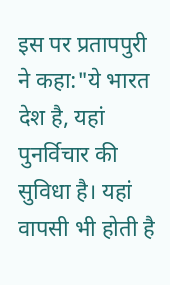इस पर प्रतापपुरी ने कहा:"ये भारत देश है, यहां पुनर्विचार की सुविधा है। यहां वापसी भी होती है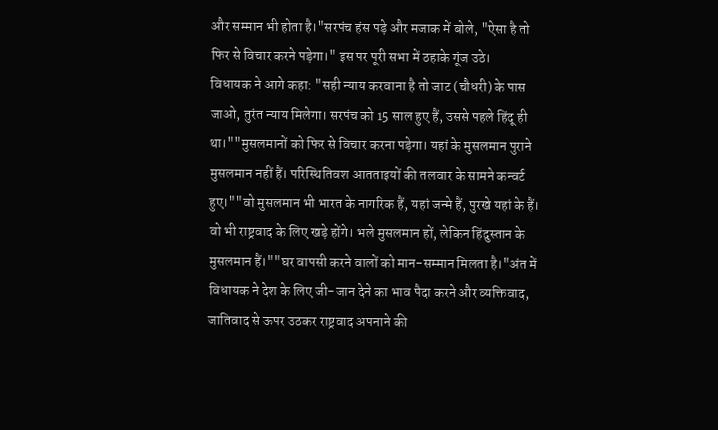और सम्मान भी होता है।"सरपंच हंस पड़े और मजाक में बोले, "ऐसा है तो फिर से विचार करने पड़ेगा।" इस पर पूरी सभा में ठहाके गूंज उठे।
विधायक ने आगे कहा: "सही न्याय करवाना है तो जाट (चौधरी) के पास जाओ, तुरंत न्याय मिलेगा। सरपंच को 15 साल हुए हैं, उससे पहले हिंदू ही था।""मुसलमानों को फिर से विचार करना पड़ेगा। यहां के मुसलमान पुराने मुसलमान नहीं हैं। परिस्थितिवश आतताइयों की तलवार के सामने कन्वर्ट हुए।""वो मुसलमान भी भारत के नागरिक हैं, यहां जन्मे हैं, पुरखे यहां के हैं। वो भी राष्ट्रवाद के लिए खड़े होंगे। भले मुसलमान हों, लेकिन हिंदुस्तान के मुसलमान हैं।""घर वापसी करने वालों को मान-सम्मान मिलता है।"अंत में विधायक ने देश के लिए जी-जान देने का भाव पैदा करने और व्यक्तिवाद, जातिवाद से ऊपर उठकर राष्ट्रवाद अपनाने की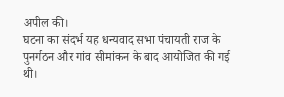अपील की।
घटना का संदर्भ यह धन्यवाद सभा पंचायती राज के पुनर्गठन और गांव सीमांकन के बाद आयोजित की गई थी।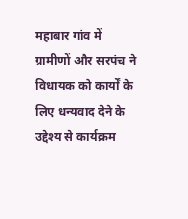महाबार गांव में ग्रामीणों और सरपंच ने विधायक को कार्यों के लिए धन्यवाद देने के उद्देश्य से कार्यक्रम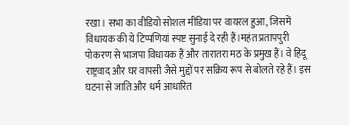रखा। सभा का वीडियो सोशल मीडिया पर वायरल हुआ, जिसमें विधायक की ये टिप्पणियां स्पष्ट सुनाई दे रही हैं।महंत प्रतापपुरी पोकरण से भाजपा विधायक हैं और तारातरा मठ के प्रमुख हैं। वे हिंदू राष्ट्रवाद और घर वापसी जैसे मुद्दों पर सक्रिय रूप से बोलते रहे हैं। इस घटना से जाति और धर्म आधारित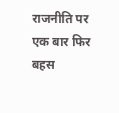राजनीति पर एक बार फिर बहस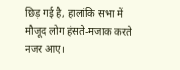छिड़ गई है, हालांकि सभा में मौजूद लोग हंसते-मजाक करते नजर आए।